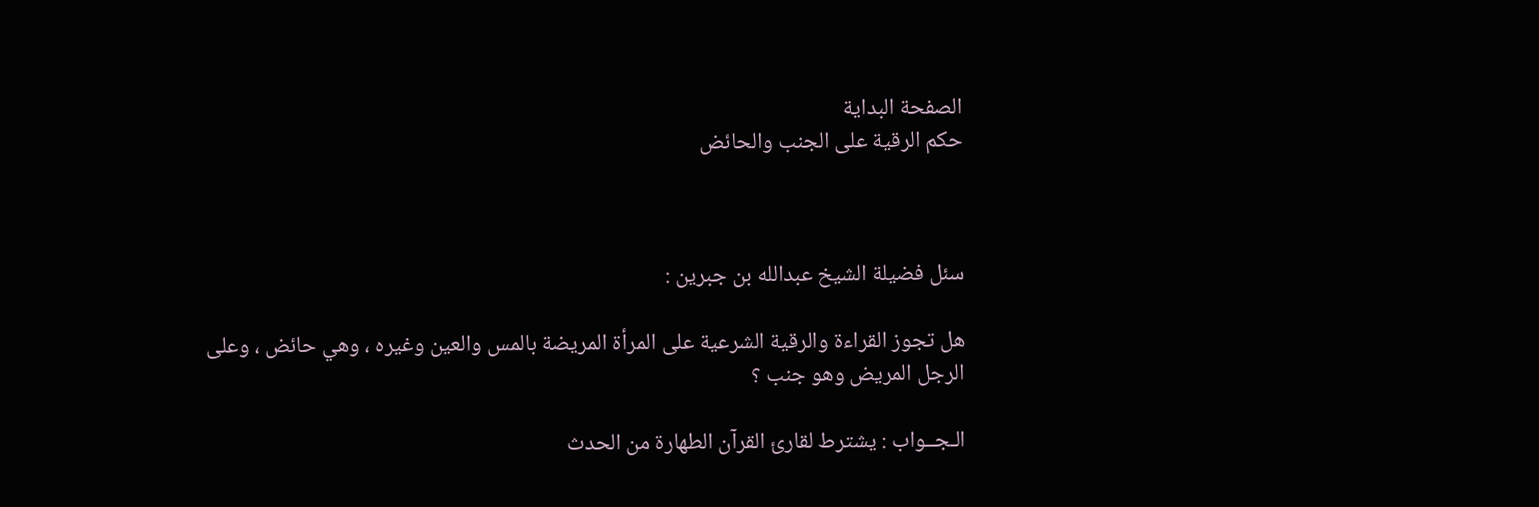الصفحة البداية
حكم الرقية على الجنب والحائض



سئل فضيلة الشيخ عبدالله بن جبرين :

هل تجوز القراءة والرقية الشرعية على المرأة المريضة بالمس والعين وغيره ، وهي حائض ، وعلى الرجل المريض وهو جنب ؟

الـجــواب : يشترط لقارئ القرآن الطهارة من الحدث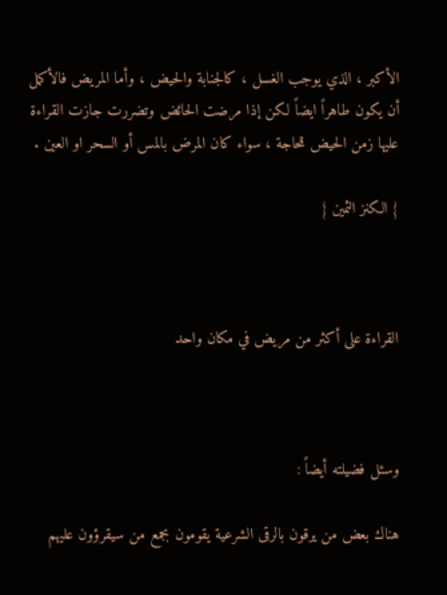الأكبر ، الذي يوجب الغسل ، كالجنابة والحيض ، وأما المريض فالأكمل أن يكون طاهراً ايضاً لكن إذا مرضت الحائض وتضررت جازت القراءة عليها زمن الحيض للحاجة ، سواء كان المرض بالمس أو السحر او العين .

{ الكنز الثمين }



القراءة على أكثر من مريض في مكان واحد



وسئل فضيلته أيضاً :

هناك بعض من يرقون بالرقى الشرعية يقومون بجمع من سيقرؤون عليهم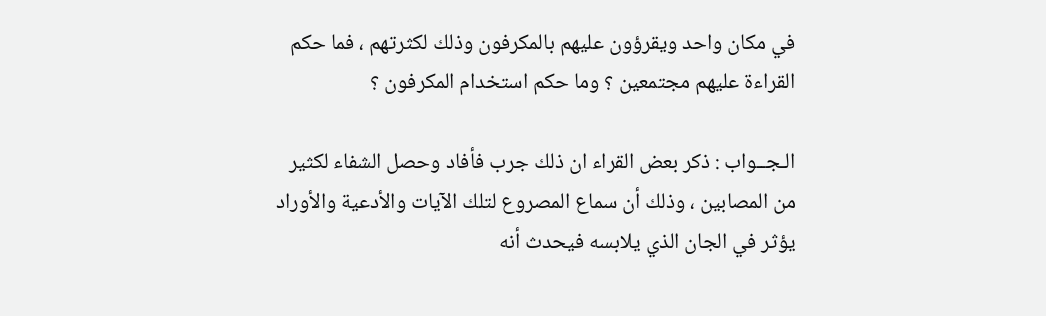في مكان واحد ويقرؤون عليهم بالمكرفون وذلك لكثرتهم ، فما حكم القراءة عليهم مجتمعين ؟ وما حكم استخدام المكرفون ؟

الـجــواب : ذكر بعض القراء ان ذلك جرب فأفاد وحصل الشفاء لكثير من المصابين ، وذلك أن سماع المصروع لتلك الآيات والأدعية والأوراد يؤثر في الجان الذي يلابسه فيحدث أنه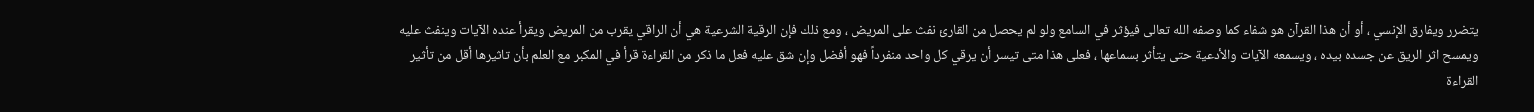يتضرر ويفارق الإنسي ، أو أن هذا القرآن هو شفاء كما وصفه الله تعالى فيؤثر في السامع ولو لم يحصل من القارئ نفث على المريض ، ومع ذلك فإن الرقية الشرعية هي أن الراقي يقرب من المريض ويقرأ عنده الآيات وينفث عليه ويمسح اثر الريق عن جسده بيده ، ويسمعه الآيات والأدعية حتى يتأثر بسماعها ، فعلى هذا متى تيسر أن يرقي كل واحد منفرداً فهو أفضل وإن شق عليه فعل ما ذكر من القراءة قرأ في المكبر مع العلم بأن تاثيرها أقل من تأثير القراءة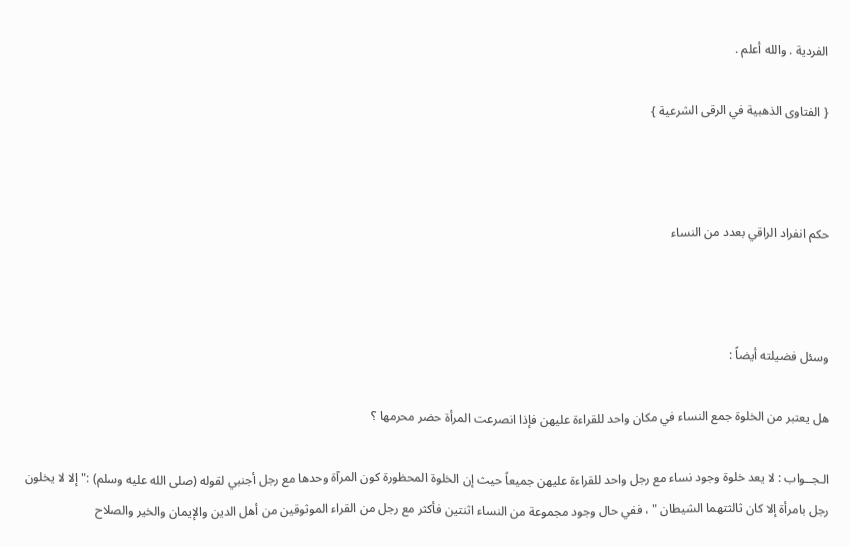الفردية . والله أعلم .

{ الفتاوى الذهبية في الرقى الشرعية }



حكم انفراد الراقي بعدد من النساء



وسئل فضيلته أيضاً :

هل يعتبر من الخلوة جمع النساء في مكان واحد للقراءة عليهن فإذا انصرعت المرأة حضر محرمها ؟

الـجــواب : لا يعد خلوة وجود نساء مع رجل واحد للقراءة عليهن جميعاً حيث إن الخلوة المحظورة كون المرآة وحدها مع رجل أجنبي لقوله (صلى الله عليه وسلم) :" إلا لا يخلون رجل بامرأة إلا كان ثالثتهما الشيطان " ، ففي حال وجود مجموعة من النساء اثنتين فأكثر مع رجل من القراء الموثوقين من أهل الدين والإيمان والخير والصلاح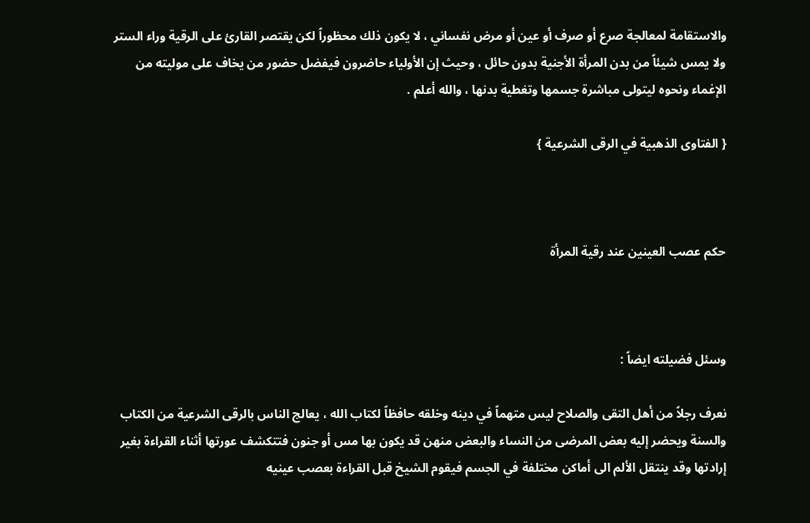والاستقامة لمعالجة صرع أو صرف أو عين أو مرض نفساني ، لا يكون ذلك محظوراً لكن يقتصر القارئ على الرقية وراء الستر ولا يمس شيئاً من بدن المرأة الأجنية بدون حائل ، وحيث إن الأولياء حاضرون فيفضل حضور من يخاف على موليته من الإغماء ونحوه ليتولى مباشرة جسمها وتغطية بدنها ، والله أعلم .

{ الفتاوى الذهبية في الرقى الشرعية }



حكم عصب العينين عند رقية المرأة



وسئل فضيلته ايضاً :

نعرف رجلاً من أهل التقى والصلاح ليس متهماً في دينه وخلقه حافظاً لكتاب الله ، يعالج الناس بالرقى الشرعية من الكتاب والسنة ويحضر إليه بعض المرضى من النساء والبعض منهن قد يكون بها مس أو جنون فتتكشف عورتها أثناء القراءة بغير إرادتها وقد ينتقل الألم الى أماكن مختلفة في الجسم فيقوم الشيخ قبل القراءة بعصب عينيه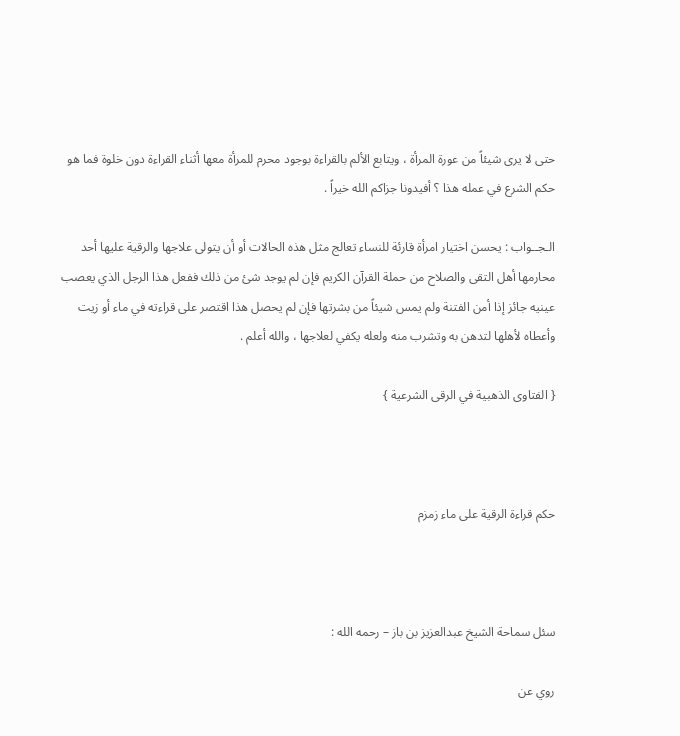حتى لا يرى شيئاً من عورة المرأة ، ويتابع الألم بالقراءة بوجود محرم للمرأة معها أثناء القراءة دون خلوة فما هو حكم الشرع في عمله هذا ؟ أفيدونا جزاكم الله خيراً .

الـجــواب : يحسن اختيار امرأة قارئة للنساء تعالج مثل هذه الحالات أو أن يتولى علاجها والرقية عليها أحد محارمها أهل التقى والصلاح من حملة القرآن الكريم فإن لم يوجد شئ من ذلك ففعل هذا الرجل الذي يعصب عينيه جائز إذا أمن الفتنة ولم يمس شيئاً من بشرتها فإن لم يحصل هذا اقتصر على قراءته في ماء أو زيت وأعطاه لأهلها لتدهن به وتشرب منه ولعله يكفي لعلاجها ، والله أعلم .

{ الفتاوى الذهبية في الرقى الشرعية }



حكم قراءة الرقية على ماء زمزم



سئل سماحة الشيخ عبدالعزيز بن باز – رحمه الله :

روي عن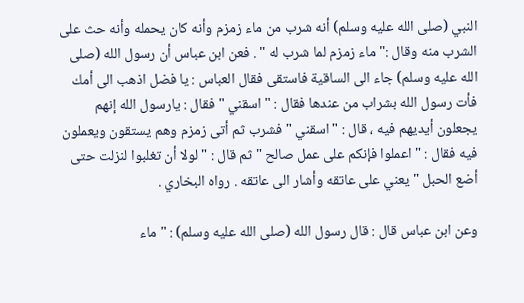النبي (صلى الله عليه وسلم) أنه شرب من ماء زمزم وأنه كان يحمله وأنه حث على الشرب منه وقال :" ماء زمزم لما شرب له " . فعن ابن عباس أن رسول الله (صلى الله عليه وسلم) جاء الى الساقية فاستقى فقال العباس : يا فضل اذهب الى أمك فأت رسول الله بشراب من عندها فقال : " اسقني " فقال : يارسول الله إنهم يجعلون أيديهم فيه ، قال : " اسقني " فشرب ثم أتى زمزم وهم يستقون ويعملون فيه فقال : " اعملوا فإنكم على عمل صالح " ثم قال : " لولا أن تغلبوا لنزلت حتى أضع الحبل " يعني على عاتقه وأشار الى عاتقه . رواه البخاري .

وعن ابن عباس قال : قال رسول الله (صلى الله عليه وسلم) : " ماء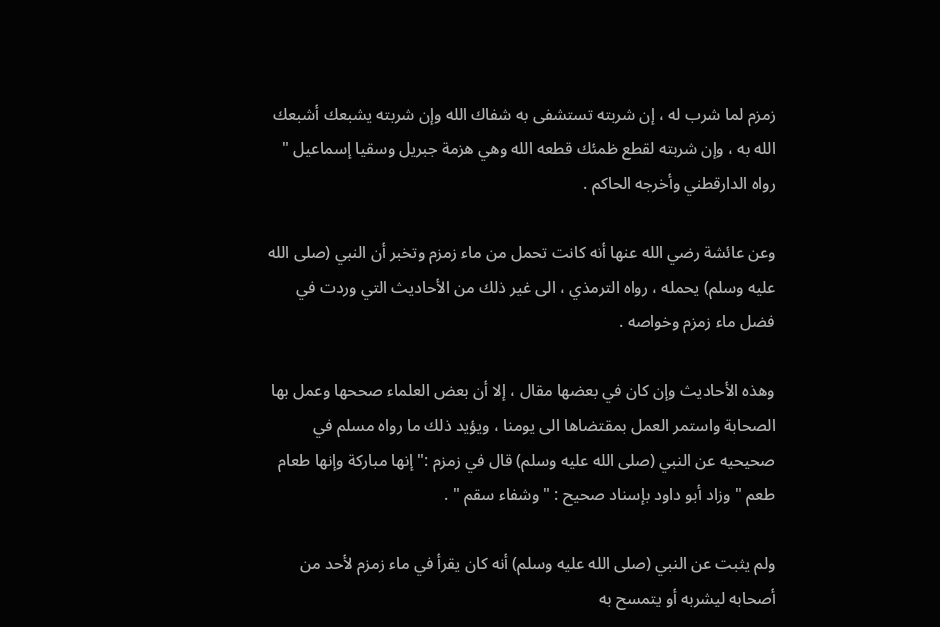زمزم لما شرب له ، إن شربته تستشفى به شفاك الله وإن شربته يشبعك أشبعك الله به ، وإن شربته لقطع ظمئك قطعه الله وهي هزمة جبريل وسقيا إسماعيل " رواه الدارقطني وأخرجه الحاكم .

وعن عائشة رضي الله عنها أنه كانت تحمل من ماء زمزم وتخبر أن النبي (صلى الله عليه وسلم) يحمله ، رواه الترمذي ، الى غير ذلك من الأحاديث التي وردت في فضل ماء زمزم وخواصه .

وهذه الأحاديث وإن كان في بعضها مقال ، إلا أن بعض العلماء صححها وعمل بها الصحابة واستمر العمل بمقتضاها الى يومنا ، ويؤيد ذلك ما رواه مسلم في صحيحيه عن النبي (صلى الله عليه وسلم) قال في زمزم :" إنها مباركة وإنها طعام طعم " وزاد أبو داود بإسناد صحيح : " وشفاء سقم " .

ولم يثبت عن النبي (صلى الله عليه وسلم) أنه كان يقرأ في ماء زمزم لأحد من أصحابه ليشربه أو يتمسح به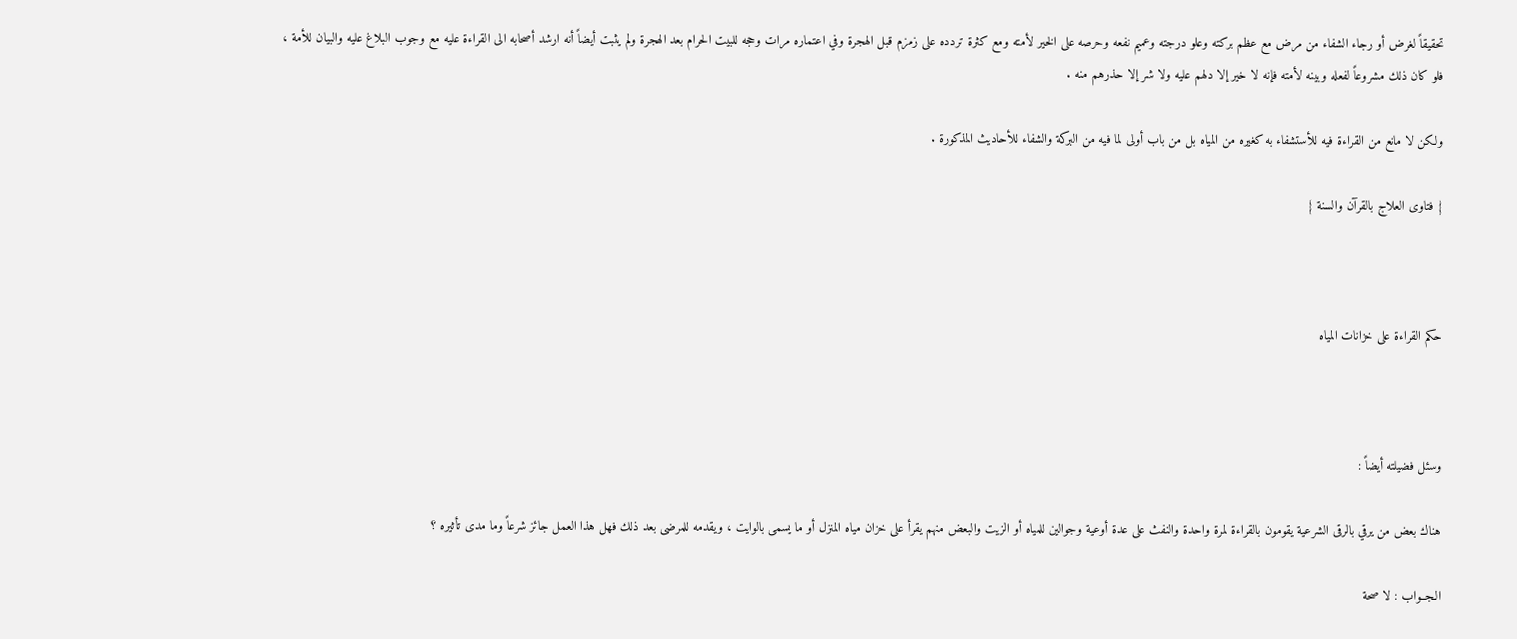تحقيقاً لغرض أو رجاء الشفاء من مرض مع عظم بركته وعلو درجته وعميم نفعه وحرصه على الخير لأمته ومع كثرة تردده على زمزم قبل الهجرة وفي اعتماره مرات وحجه للبيت الحرام بعد الهجرة ولم يثبت أيضاً أنه ارشد أصحابه الى القراءة عليه مع وجوب البلاغ عليه والبيان للأمة ، فلو كان ذلك مشروعاً لفعله وبينه لأمته فإنه لا خير إلا دلهم عليه ولا شر إلا حذرهم منه .

ولكن لا مانع من القراءة فيه للأستشفاء به كغيره من المياه بل من باب أولى لما فيه من البركة والشفاء للأحاديث المذكورة .

{ فتاوى العلاج بالقرآن والسنة }



حكم القراءة على خزانات المياه



وسئل فضيلته أيضاً :

هناك بعض من يرقي بالرقى الشرعية يقومون بالقراءة لمرة واحدة والنفث على عدة أوعية وجوالين للمياه أو الزيت والبعض منهم يقرأ على خزان مياه المنزل أو ما يسمى بالوايت ، ويقدمه للمرضى بعد ذلك فهل هذا العمل جائز شرعاً وما مدى تأثيره ؟

الـجــواب : لا صحة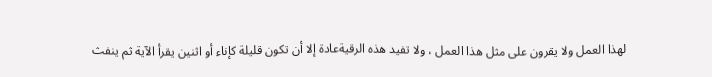لهذا العمل ولا يقرون على مثل هذا العمل ، ولا تفيد هذه الرقيةعادة إلا أن تكون قليلة كإناء أو اثنين يقرأ الآية ثم ينفث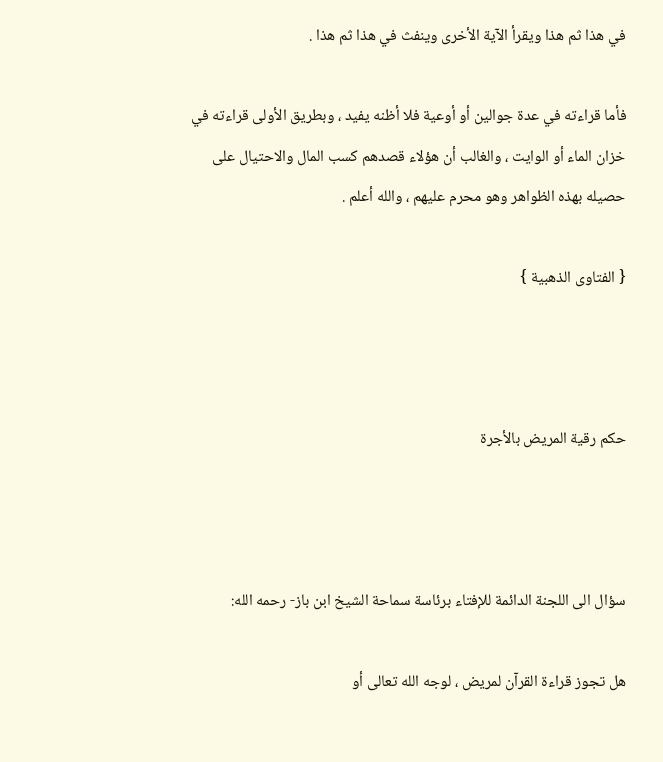في هذا ثم هذا ويقرأ الآية الأخرى وينفث في هذا ثم هذا .

فأما قراءته في عدة جوالين أو أوعية فلا أظنه يفيد ، وبطريق الأولى قراءته في خزان الماء أو الوايت ، والغالب أن هؤلاء قصدهم كسب المال والاحتيال على حصيله بهذه الظواهر وهو محرم عليهم ، والله أعلم .

{ الفتاوى الذهبية }



حكم رقية المريض بالأجرة



سؤال الى اللجنة الدائمة للإفتاء برئاسة سماحة الشيخ ابن باز- رحمه الله:

هل تجوز قراءة القرآن لمريض ، لوجه الله تعالى أو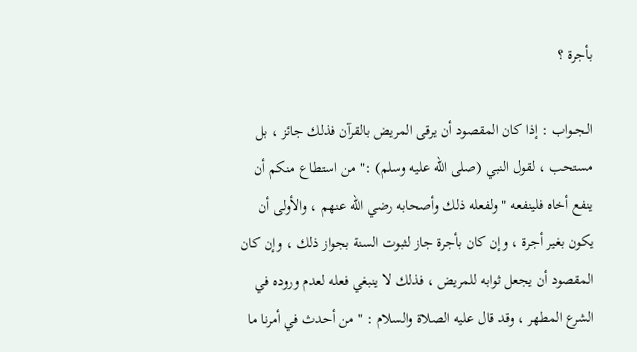بأجرة ؟

الـجــواب : إذا كان المقصود أن يرقى المريض بالقرآن فذلك جائز ، بل مستحب ، لقول النبي (صلى الله عليه وسلم) :" من استطاع منكم أن ينفع أخاه فلينفعه " ولفعله ذلك وأصحابه رضي الله عنهم ، والأولى أن يكون بغير أجرة ، وإن كان بأجرة جاز لثبوت السنة بجواز ذلك ، وإن كان المقصود أن يجعل ثوابه للمريض ، فذلك لا ينبغي فعله لعدم وروده في الشرع المطهر ، وقد قال عليه الصلاة والسلام : " من أحدث في أمرنا ما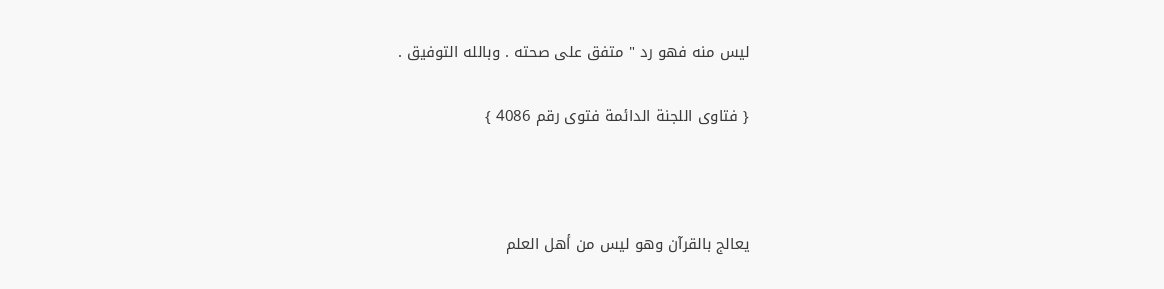ليس منه فهو رد " متفق على صحته . وبالله التوفيق .

{ فتاوى اللجنة الدائمة فتوى رقم 4086 }



يعالج بالقرآن وهو ليس من أهل العلم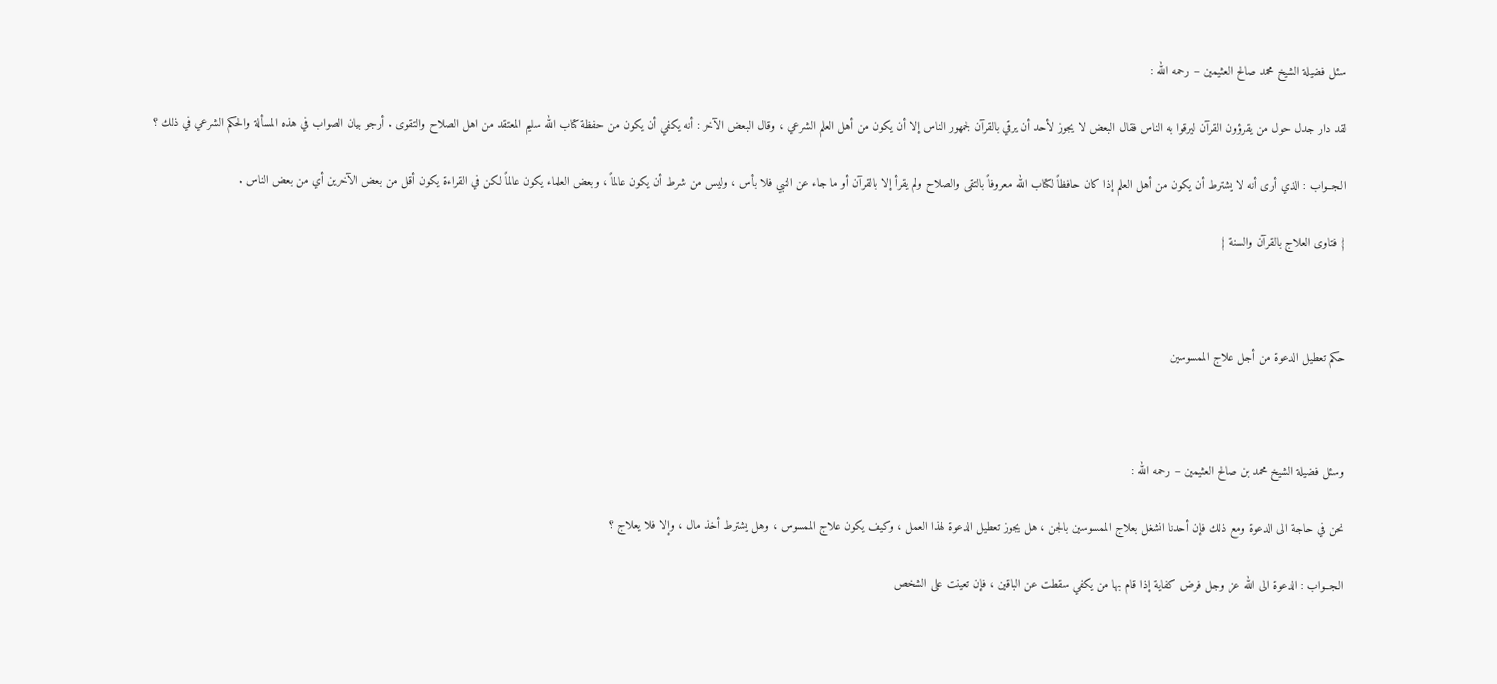سئل فضيلة الشيخ محمد صالح العثيمين – رحمه الله :

لقد دار جدل حول من يقرؤون القرآن ليرقوا به الناس فقال البعض لا يجوز لأحد أن يرقي بالقرآن لجمهور الناس إلا أن يكون من أهل العلم الشرعي ، وقال البعض الآخر : أنه يكفي أن يكون من حفظة كتاب الله سليم المعتقد من اهل الصلاح والتقوى . أرجو بيان الصواب في هذه المسألة والحكم الشرعي في ذلك ؟

الـجــواب : الذي أرى أنه لا يشترط أن يكون من أهل العلم إذا كان حافظاً لكتاب الله معروفاً بالتقى والصلاح ولم يقرأ إلا بالقرآن أو ما جاء عن النبي فلا بأس ، وليس من شرط أن يكون عالماً ، وبعض العلماء يكون عالماً لكن في القراءة يكون أقل من بعض الآخرين أي من بعض الناس .

{ فتاوى العلاج بالقرآن والسنة }



حكم تعطيل الدعوة من أجل علاج الممسوسين



وسئل فضيلة الشيخ محمد بن صالح العثيمين – رحمه الله :

نحن في حاجة الى الدعوة ومع ذلك فإن أحدنا انشغل بعلاج الممسوسين بالجن ، هل يجوز تعطيل الدعوة لهذا العمل ، وكيف يكون علاج الممسوس ، وهل يشترط أخذ مال ، وإلا فلا يعلاج ؟

الـجــواب : الدعوة الى الله عز وجل فرض كفاية إذا قام بها من يكفي سقطت عن الباقين ، فإن تعينت على الشخص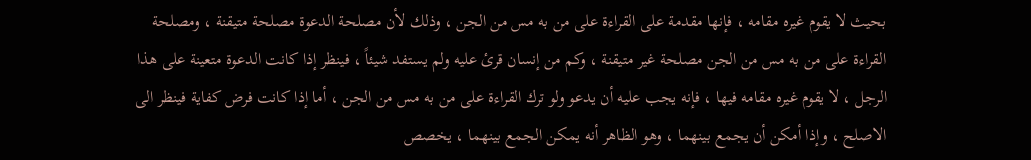بحيث لا يقوم غيره مقامه ، فإنها مقدمة على القراءة على من به مس من الجن ، وذلك لأن مصلحة الدعوة مصلحة متيقنة ، ومصلحة القراءة على من به مس من الجن مصلحة غير متيقنة ، وكم من إنسان قرئ عليه ولم يستفد شيئاً ، فينظر إذا كانت الدعوة متعينة على هذا الرجل ، لا يقوم غيره مقامه فيها ، فإنه يجب عليه أن يدعو ولو ترك القراءة على من به مس من الجن ، أما إذا كانت فرض كفاية فينظر الى الاصلح ، وإذا أمكن أن يجمع بينهما ، وهو الظاهر أنه يمكن الجمع بينهما ، يخصص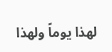لهذا يوماً ولهذا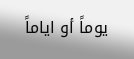يوماً أو اياماً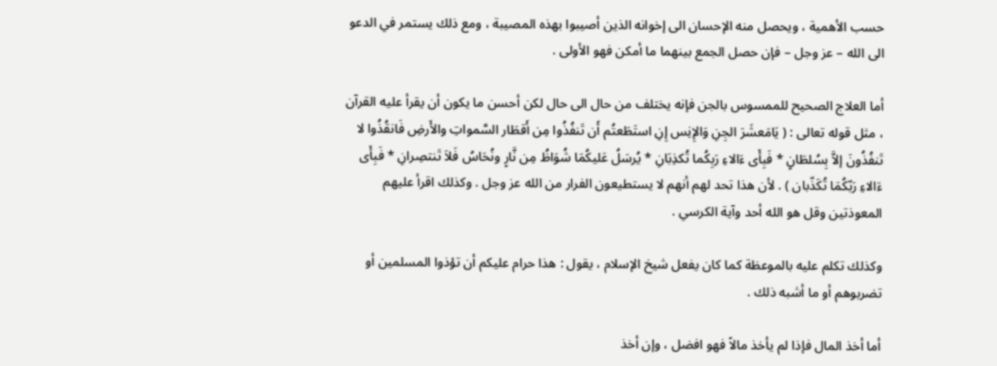حسب الأهمية ، ويحصل منه الإحسان الى إخوانه الذين أصيبوا بهذه المصيبة ، ومع ذلك يستمر في الدعو الى الله – عز وجل – فإن حصل الجمع بينهما ما أمكن فهو الأولى .

أما العلاج الصحيح للممسوس بالجن فإنه يختلف من حال الى حال لكن أحسن ما يكون أن يقرأ عليه القرآن ، مثل قوله تعالى : ( يَامَعشَرَ الجِنِ وَالإِنِس إِنِ استَطَعتُم أَن تَنفُذُوا مِن أَقطَار السَّمواتِ والأَرضِ فَانقُذُوا لا تَنفُذُونَ إلاَّ بِسُلطَانٍ * فَبِأَى ءَالاءِ رَبِكُما تُكذِبَانِ * يُرسَلُ عَليكُمَا شُوَاظُ مِن نَّارٍ ونُحَاسُ فَلاَ تَنتصِرانِ * فَبِأَى ءَالاءِ رَبّكُمَا تُكَذّبان ) . لأن هذا تحد لهم أنهم لا يستطيعون الفرار من الله عز وجل . وكذلك اقرأ عليهم المعوذتين وقل هو الله أحد وآية الكرسي .

وكذلك تكلم عليه بالموعظة كما كان يفعل شيخ الإسلام ، يقول : هذا حرام عليكم أن تؤذوا المسلمين أو تضربوهم أو ما أشبه ذلك .

أما أخذ المال فإذا لم يأخذ مالاً فهو افضل ، وإن أخذ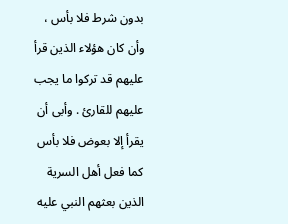بدون شرط فلا بأس ، وأن كان هؤلاء الذين قرأ عليهم قد تركوا ما يجب عليهم للقارئ . وأبى أن يقرأ إلا بعوض فلا بأس كما فعل أهل السرية الذين بعثهم النبي عليه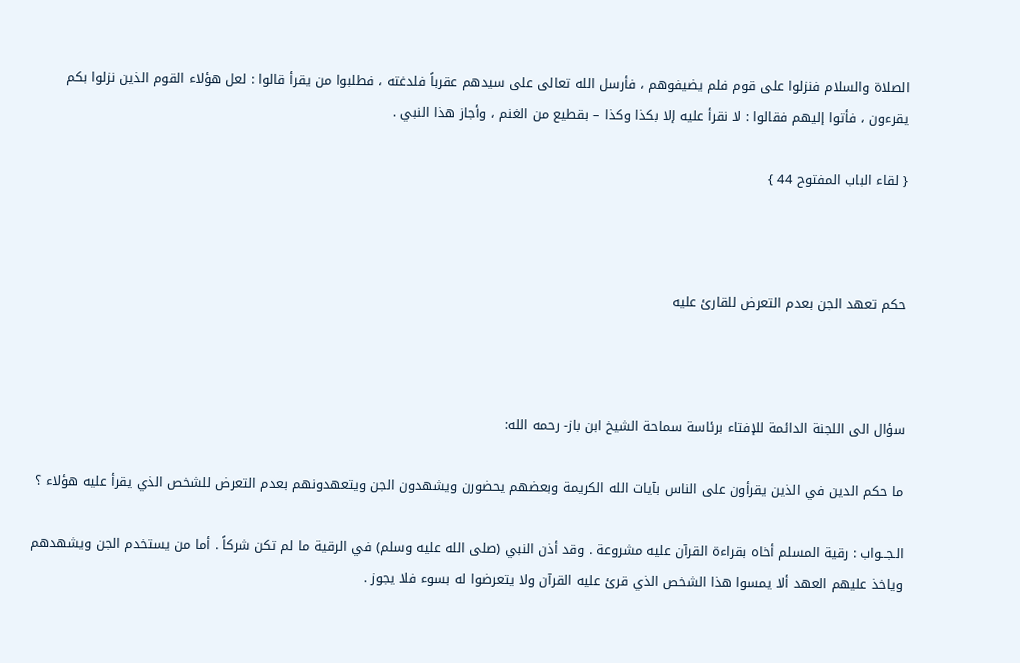الصلاة والسلام فنزلوا على قوم فلم يضيفوهم ، فأرسل الله تعالى على سيدهم عقرباً فلدغته ، فطلبوا من يقرأ قالوا : لعل هؤلاء القوم الذين نزلوا بكم يقرءون ، فأتوا إليهم فقالوا : لا نقرأ عليه إلا بكذا وكذا – بقطيع من الغنم ، وأجاز هذا النبي .

{ لقاء الباب المفتوح 44 }



حكم تعهد الجن بعدم التعرض للقارئ عليه



سؤال الى اللجنة الدائمة للإفتاء برئاسة سماحة الشيخ ابن باز- رحمه الله:

ما حكم الدين في الذين يقرأون على الناس بآيات الله الكريمة وبعضهم يحضورن ويشهدون الجن ويتعهدونهم بعدم التعرض للشخص الذي يقرأ عليه هؤلاء ؟

الـجــواب : رقية المسلم أخاه بقراءة القرآن عليه مشروعة . وقد أذن النبي (صلى الله عليه وسلم) في الرقية ما لم تكن شركاً . أما من يستخدم الجن ويشهدهم وياخذ عليهم العهد ألا يمسوا هذا الشخص الذي قرئ عليه القرآن ولا يتعرضوا له بسوء فلا يجوز .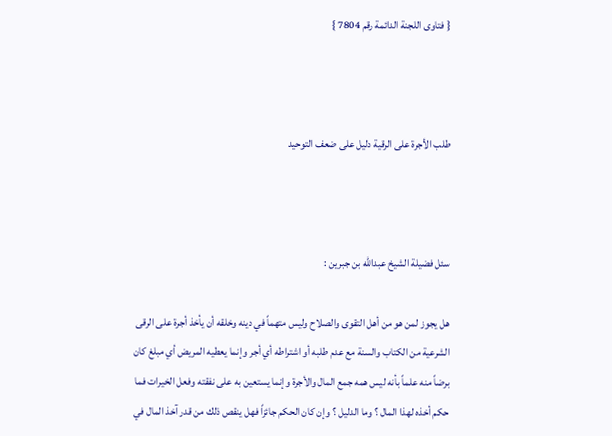{ فتاوى اللجنة الدائمة رقم 7804 }



طلب الأجرة على الرقية دليل على ضعف التوحيد



سئل فضيلة الشيخ عبدالله بن جبرين :

هل يجوز لمن هو من أهل التقوى والصلاح وليس متهماً في دينه وخلقه أن يأخذ أجرة على الرقى الشرعية من الكتاب والسنة مع عدم طلبه أو اشتراطه أي أجر وإنما يعطيه المريض أي مبلغ كان برضاً منه علماً بأنه ليس همه جمع المال والأجرة وإنما يستعين به على نفقته وفعل الخيرات فما حكم أخذه لهذا المال ؟ وما الدليل ؟ وإن كان الحكم جائزاً فهل ينقص ذلك من قدر آخذ المال في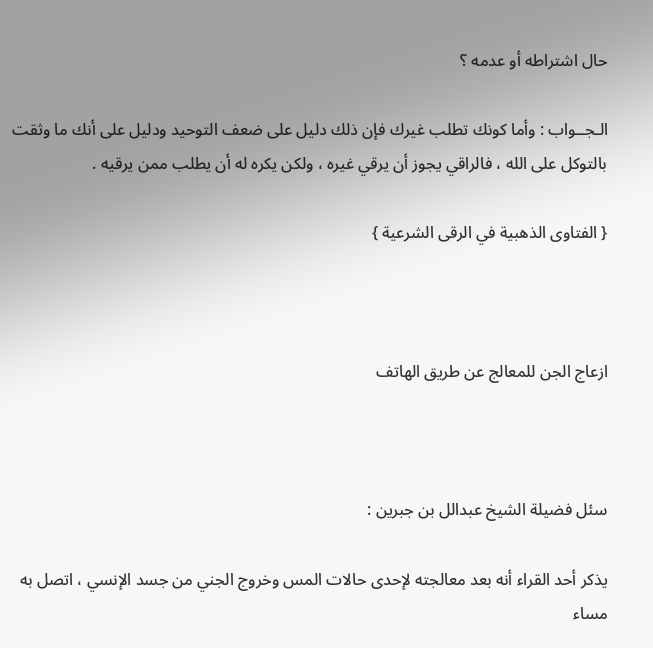حال اشتراطه أو عدمه ؟

الـجــواب : وأما كونك تطلب غيرك فإن ذلك دليل على ضعف التوحيد ودليل على أنك ما وثقت بالتوكل على الله ، فالراقي يجوز أن يرقي غيره ، ولكن يكره له أن يطلب ممن يرقيه .

{ الفتاوى الذهبية في الرقى الشرعية }



ازعاج الجن للمعالج عن طريق الهاتف



سئل فضيلة الشيخ عبدالل بن جبرين :

يذكر أحد القراء أنه بعد معالجته لإحدى حالات المس وخروج الجني من جسد الإنسي ، اتصل به مساء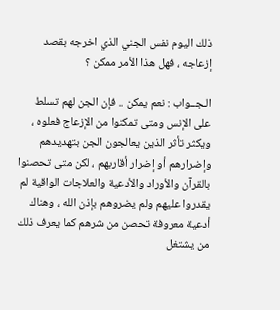ذلك اليوم نفس الجني الذي اخرجه بقصد إزعاجه ، فهل هذا الأمر ممكن ؟

الـجــواب : نعم يمكن .. فإن الجن لهم تسلط على الإنس ومتى تمكنوا من الإزعاج فعلوه ، ويكثر تأثر الذين يعالجون الجن بتهديدهم وإضرارهم أو إضرار أقاربهم ، لكن متى تحصنوا بالقرآن والأوراد والأدعية والعلاجات الواقية لم يقدروا عليهم ولم يضروهم بإذن الله ، وهناك أدعية معروفة تحصن من شرهم كما يعرف ذلك من يشتغل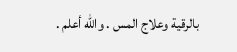بالرقية وعلاج المس . والله أعلم .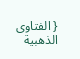{ الفتاوى الذهبية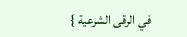في الرقى الشرعية }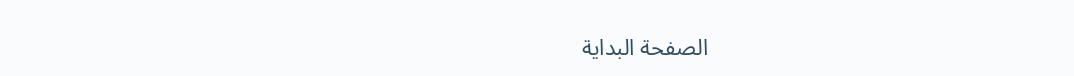الصفحة البداية